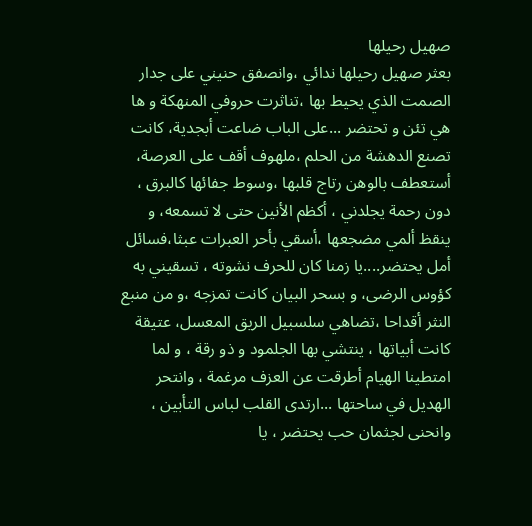صهيل رحيلها
بعثر صهيل رحيلها ندائي ،وانصفق حنيني على جدار الصمت الذي يحيط بها ،تناثرت حروفي المنهكة و ها هي تئن و تحتضر ...على الباب ضاعت أبجدية، كانت تصنع الدهشة من الحلم ،ملهوف أقف على العرصة، أستعطف بالوهن رتاج قلبها ،وسوط جفائها كالبرق ، دون رحمة يجلدني ، أكظم الأنين حتى لا تسمعه، و ينقظ ألمي مضجعها ،أسقي بأحر العبرات عبثا،فسائل أمل يحتضر....يا زمنا كان للحرف نشوته ، تسقيني به كؤوس الرضى، و بسحر البيان كانت تمزجه ،و من منبع النثر أقداحا ،تضاهي سلسبيل الريق المعسل، عتيقة كانت أبياتها ، ينتشي بها الجلمود و ذو رقة ، و لما امتطينا الهيام أطرقت عن العزف مرغمة ، وانتحر الهديل في ساحتها ...ارتدى القلب لباس التأبين ، وانحنى لجثمان حب يحتضر ، يا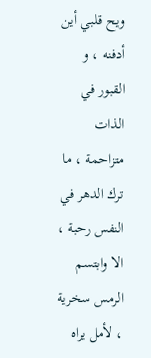ويح قلبي أين أدفنه ، و القبور في الذات متزاحمة ، ما ترك الدهر في النفس رحبة ، الا وابتسم الرمس سخرية ، لأمل يراه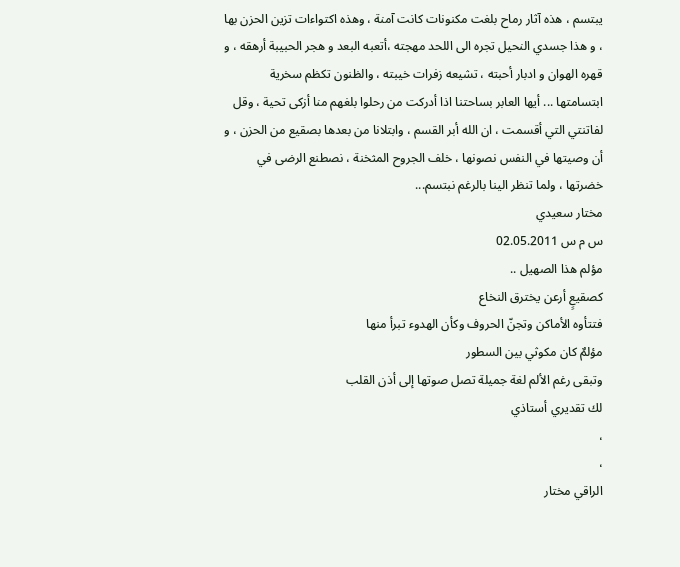يبتسم ، هذه آثار رماح بلغت مكنونات كانت آمنة ، وهذه اكتواءات تزين الحزن بها ، و هذا جسدي النحيل تجره الى اللحد مهجته ،أتعبه البعد و هجر الحبيبة أرهقه ، و قهره الهوان و ادبار أحبته ، تشيعه زفرات خيبته ، والظنون تكظم سخرية ابتسامتها ... أيها العابر بساحتنا اذا أدركت من رحلوا بلغهم منا أزكى تحية ، وقل لفاتنتي التي أقسمت ، ان الله أبر القسم ، وابتلانا من بعدها بصقيع من الحزن ، و أن وصيتها في النفس نصونها ، خلف الجروح المثخنة ، نصطنع الرضى في خضرتها ، ولما تنظر الينا بالرغم نبتسم...
مختار سعيدي
س م س 02.05.2011
مؤلم هذا الصهيل ..
كصقيعٍ أرعن يخترق النخاع
فتتأوه الأماكن وتجنّ الحروف وكأن الهدوء تبرأ منها
مؤلمٌ كان مكوثي بين السطور
وتبقى رغم الألم لغة جميلة تصل صوتها إلى أذن القلب
لك تقديري أستاذي
،
،
الراقي مختار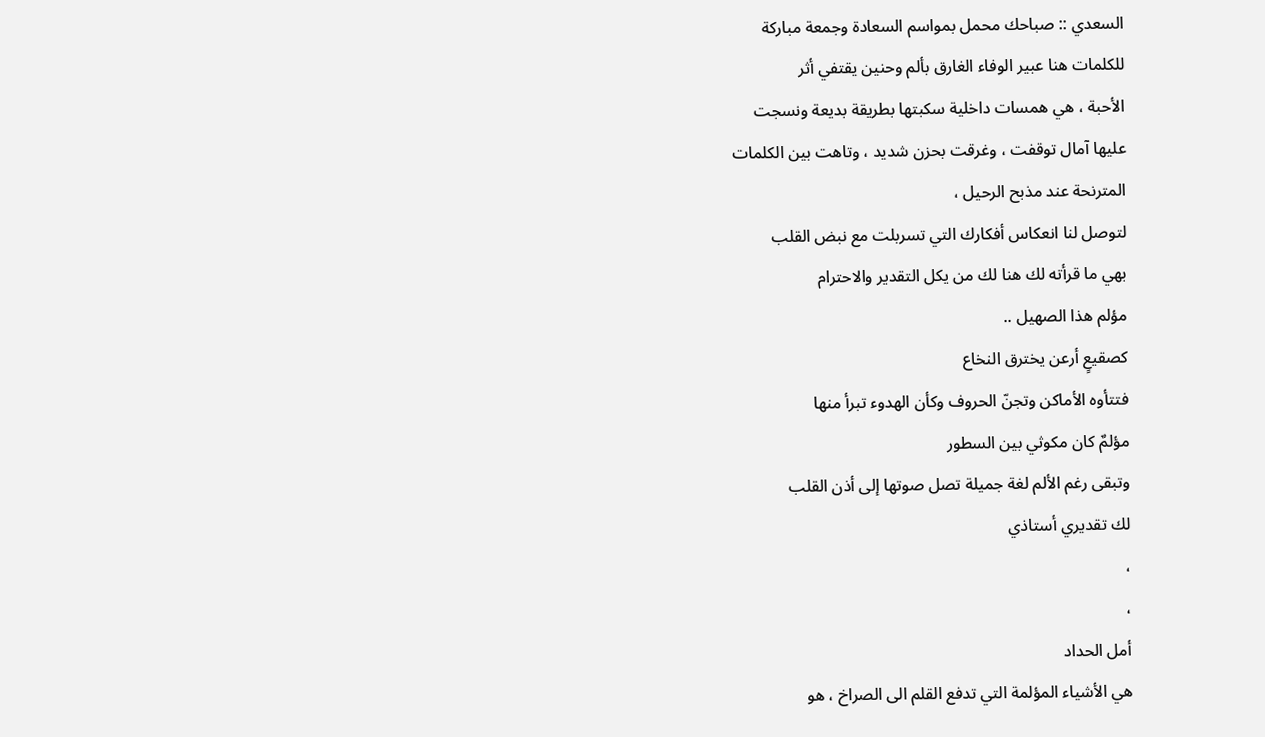السعدي :: صباحك محمل بمواسم السعادة وجمعة مباركة
للكلمات هنا عبير الوفاء الغارق بألم وحنين يقتفي أثر
الأحبة ، هي همسات داخلية سكبتها بطريقة بديعة ونسجت
عليها آمال توقفت ، وغرقت بحزن شديد ، وتاهت بين الكلمات
المترنحة عند مذبح الرحيل ،
لتوصل لنا انعكاس أفكارك التي تسربلت مع نبض القلب
بهي ما قرأته لك هنا لك من يكل التقدير والاحترام
مؤلم هذا الصهيل ..
كصقيعٍ أرعن يخترق النخاع
فتتأوه الأماكن وتجنّ الحروف وكأن الهدوء تبرأ منها
مؤلمٌ كان مكوثي بين السطور
وتبقى رغم الألم لغة جميلة تصل صوتها إلى أذن القلب
لك تقديري أستاذي
،
،
أمل الحداد
هي الأشياء المؤلمة التي تدفع القلم الى الصراخ ، هو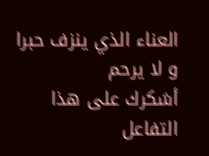العناء الذي ينزف حبرا و لا يرحم
أشكرك على هذا التفاعل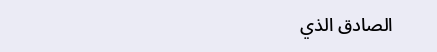الصادق الذي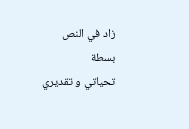زاد في النص بسطة
تحياتي و تقديري